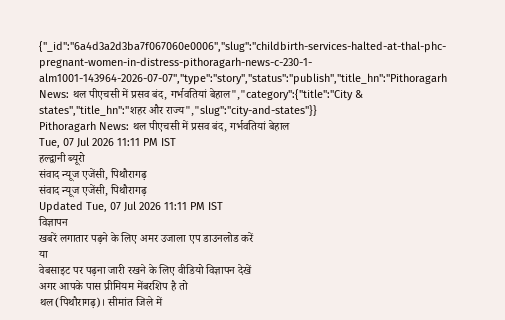{"_id":"6a4d3a2d3ba7f067060e0006","slug":"childbirth-services-halted-at-thal-phc-pregnant-women-in-distress-pithoragarh-news-c-230-1-alm1001-143964-2026-07-07","type":"story","status":"publish","title_hn":"Pithoragarh News: थल पीएचसी में प्रसव बंद, गर्भवतियां बेहाल","category":{"title":"City & states","title_hn":"शहर और राज्य","slug":"city-and-states"}}
Pithoragarh News: थल पीएचसी में प्रसव बंद, गर्भवतियां बेहाल
Tue, 07 Jul 2026 11:11 PM IST
हल्द्वानी ब्यूरो
संवाद न्यूज एजेंसी, पिथौरागढ़
संवाद न्यूज एजेंसी, पिथौरागढ़
Updated Tue, 07 Jul 2026 11:11 PM IST
विज्ञापन
खबरें लगातार पढ़ने के लिए अमर उजाला एप डाउनलोड करें
या
वेबसाइट पर पढ़ना जारी रखने के लिए वीडियो विज्ञापन देखें
अगर आपके पास प्रीमियम मेंबरशिप है तो
थल(पिथौरागढ़)। सीमांत जिले में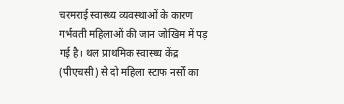चरमराई स्वास्थ्य व्यवस्थाओं के कारण गर्भवती महिलाओं की जान जोखिम में पड़ गई है। थल प्राथमिक स्वास्थ्य केंद्र (पीएचसी) से दो महिला स्टाफ नर्सों का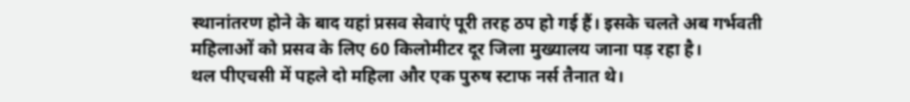स्थानांतरण होने के बाद यहां प्रसव सेवाएं पूरी तरह ठप हो गई हैं। इसके चलते अब गर्भवती महिलाओं को प्रसव के लिए 60 किलोमीटर दूर जिला मुख्यालय जाना पड़ रहा है।
थल पीएचसी में पहले दो महिला और एक पुरुष स्टाफ नर्स तैनात थे।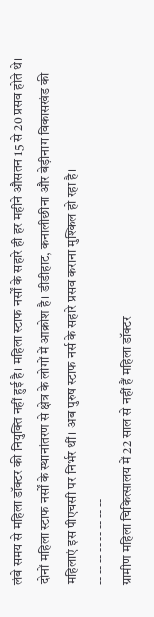लंबे समय से महिला डॉक्टर की नियुक्ति नहीं हुई है। महिला स्टाफ नर्सों के सहारे ही हर महीने औसतन 15 से 20 प्रसव होते थे। दोनों महिला स्टाफ नर्सों के स्थानांतरण से क्षेत्र के लोगों में आक्रोश है। डीडीहाट, कनालीछीना और बेड़ीनाग विकासखंड की महिलाएं इस पीएचसी पर निर्भर थीं। अब पुरुष स्टाफ नर्स के सहारे प्रसव कराना मुश्किल हो रहा है।
-- -- -- -- -- -- -- --
ग्रामीण महिला चिकित्सालय में 22 साल से नहीं हैं महिला डॉक्टर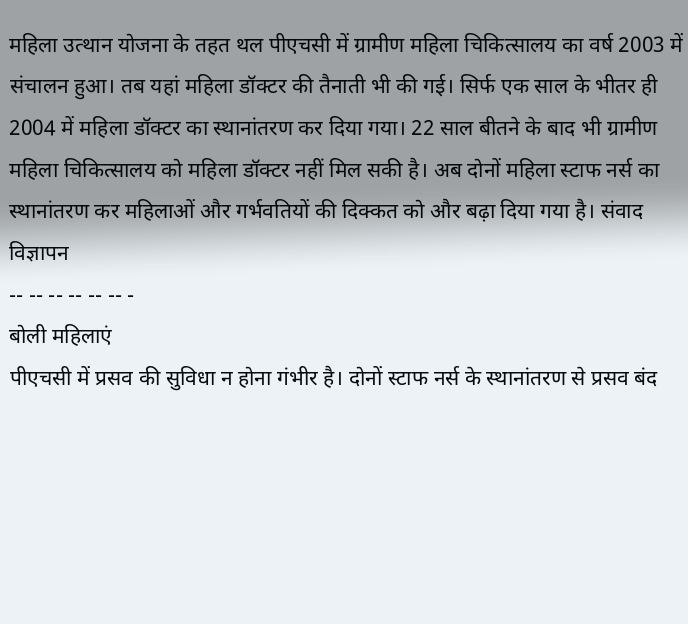महिला उत्थान योजना के तहत थल पीएचसी में ग्रामीण महिला चिकित्सालय का वर्ष 2003 में संचालन हुआ। तब यहां महिला डॉक्टर की तैनाती भी की गई। सिर्फ एक साल के भीतर ही 2004 में महिला डॉक्टर का स्थानांतरण कर दिया गया। 22 साल बीतने के बाद भी ग्रामीण महिला चिकित्सालय को महिला डॉक्टर नहीं मिल सकी है। अब दोनों महिला स्टाफ नर्स का स्थानांतरण कर महिलाओं और गर्भवतियों की दिक्कत को और बढ़ा दिया गया है। संवाद
विज्ञापन
-- -- -- -- -- -- -
बोली महिलाएं
पीएचसी में प्रसव की सुविधा न होना गंभीर है। दोनों स्टाफ नर्स के स्थानांतरण से प्रसव बंद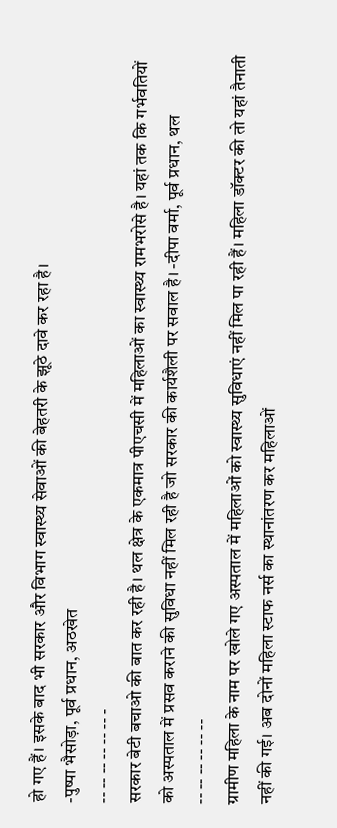हो गए हैं। इसके बाद भी सरकार और विभाग स्वास्थ्य सेवाओं की बेहतरी के झूठे दावे कर रहा है।
-पुष्पा भैसोड़ा, पूर्व प्रधान, अठखेत
-- -- -- -- -- -- -
सरकार बेटी बचाओ की बात कर रही है। थल क्षेत्र के एकमात्र पीएचसी में महिलाओं का स्वास्थ्य रामभरोसे है। यहां तक कि गर्भवतियों को अस्पताल में प्रसव कराने की सुविधा नहीं मिल रही है जो सरकार की कार्यशैली पर सवाल है। -दीपा वर्मा, पूर्व प्रधान, थल
-- -- -- -- -- --
ग्रामीण महिला के नाम पर खोले गए अस्पताल में महिलाओं को स्वास्थ्य सुविधाएं नहीं मिल पा रही हैं। महिला डॉक्टर की तो यहां तैनाती नहीं की गई। अब दोनों महिला स्टाफ नर्स का स्थानांतरण कर महिलाओं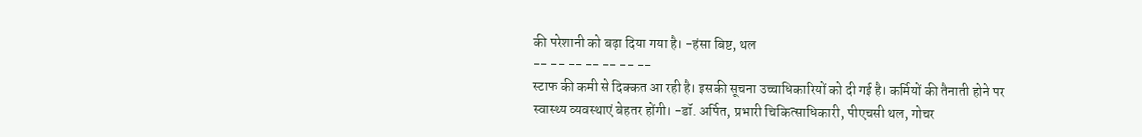की परेशानी को बढ़ा दिया गया है। -हंसा बिष्ट, थल
-- -- -- -- -- -- --
स्टाफ की कमी से दिक्कत आ रही है। इसकी सूचना उच्चाधिकारियों को दी गई है। कर्मियों की तैनाती होने पर स्वास्थ्य व्यवस्थाएं बेहतर होंगी। -डॉ. अर्पित, प्रभारी चिकित्साधिकारी, पीएचसी थल, गोचर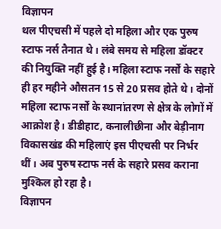विज्ञापन
थल पीएचसी में पहले दो महिला और एक पुरुष स्टाफ नर्स तैनात थे। लंबे समय से महिला डॉक्टर की नियुक्ति नहीं हुई है। महिला स्टाफ नर्सों के सहारे ही हर महीने औसतन 15 से 20 प्रसव होते थे। दोनों महिला स्टाफ नर्सों के स्थानांतरण से क्षेत्र के लोगों में आक्रोश है। डीडीहाट, कनालीछीना और बेड़ीनाग विकासखंड की महिलाएं इस पीएचसी पर निर्भर थीं। अब पुरुष स्टाफ नर्स के सहारे प्रसव कराना मुश्किल हो रहा है।
विज्ञापन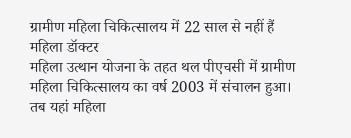ग्रामीण महिला चिकित्सालय में 22 साल से नहीं हैं महिला डॉक्टर
महिला उत्थान योजना के तहत थल पीएचसी में ग्रामीण महिला चिकित्सालय का वर्ष 2003 में संचालन हुआ। तब यहां महिला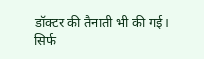डॉक्टर की तैनाती भी की गई। सिर्फ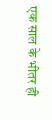एक साल के भीतर ही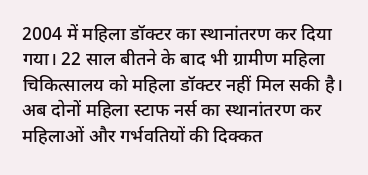2004 में महिला डॉक्टर का स्थानांतरण कर दिया गया। 22 साल बीतने के बाद भी ग्रामीण महिला चिकित्सालय को महिला डॉक्टर नहीं मिल सकी है। अब दोनों महिला स्टाफ नर्स का स्थानांतरण कर महिलाओं और गर्भवतियों की दिक्कत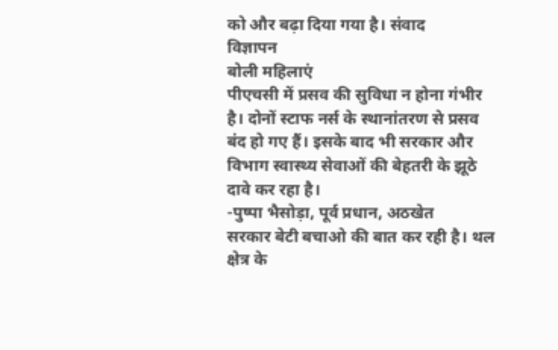को और बढ़ा दिया गया है। संवाद
विज्ञापन
बोली महिलाएं
पीएचसी में प्रसव की सुविधा न होना गंभीर है। दोनों स्टाफ नर्स के स्थानांतरण से प्रसव बंद हो गए हैं। इसके बाद भी सरकार और विभाग स्वास्थ्य सेवाओं की बेहतरी के झूठे दावे कर रहा है।
-पुष्पा भैसोड़ा, पूर्व प्रधान, अठखेत
सरकार बेटी बचाओ की बात कर रही है। थल क्षेत्र के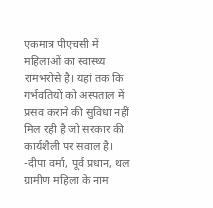एकमात्र पीएचसी में महिलाओं का स्वास्थ्य रामभरोसे है। यहां तक कि गर्भवतियों को अस्पताल में प्रसव कराने की सुविधा नहीं मिल रही है जो सरकार की कार्यशैली पर सवाल है। -दीपा वर्मा, पूर्व प्रधान, थल
ग्रामीण महिला के नाम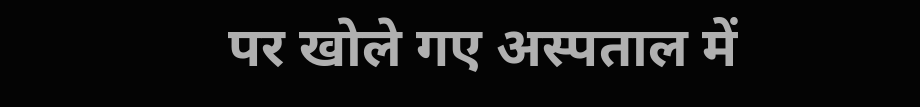पर खोले गए अस्पताल में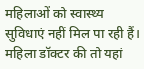महिलाओं को स्वास्थ्य सुविधाएं नहीं मिल पा रही हैं। महिला डॉक्टर की तो यहां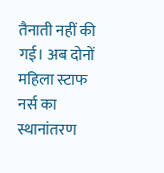तैनाती नहीं की गई। अब दोनों महिला स्टाफ नर्स का स्थानांतरण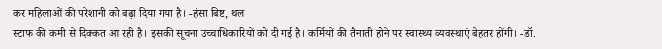कर महिलाओं की परेशानी को बढ़ा दिया गया है। -हंसा बिष्ट, थल
स्टाफ की कमी से दिक्कत आ रही है। इसकी सूचना उच्चाधिकारियों को दी गई है। कर्मियों की तैनाती होने पर स्वास्थ्य व्यवस्थाएं बेहतर होंगी। -डॉ.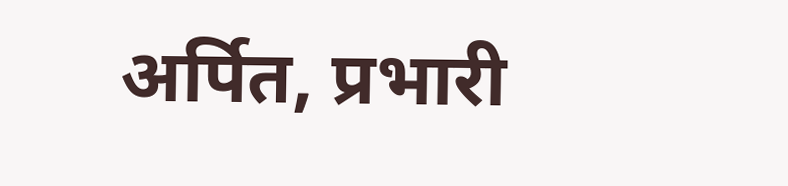अर्पित, प्रभारी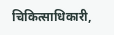चिकित्साधिकारी,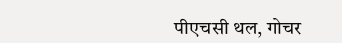पीएचसी थल, गोचर